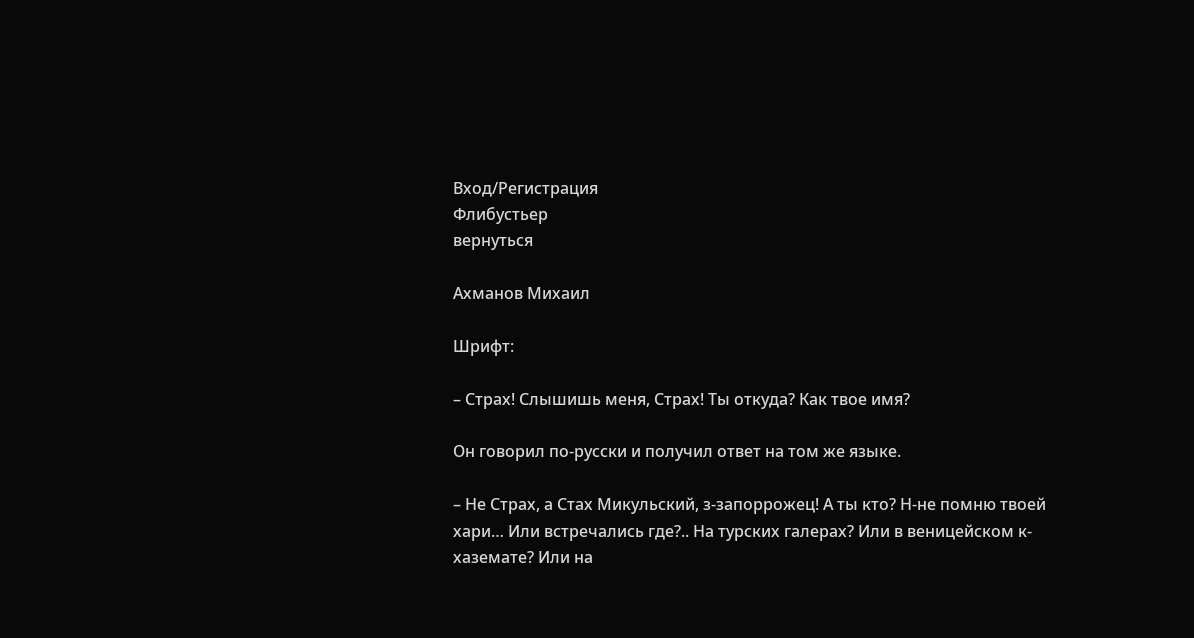Вход/Регистрация
Флибустьер
вернуться

Ахманов Михаил

Шрифт:

– Страх! Слышишь меня, Страх! Ты откуда? Как твое имя?

Он говорил по-русски и получил ответ на том же языке.

– Не Страх, а Стах Микульский, з-запоррожец! А ты кто? Н-не помню твоей хари… Или встречались где?.. На турских галерах? Или в веницейском к-хаземате? Или на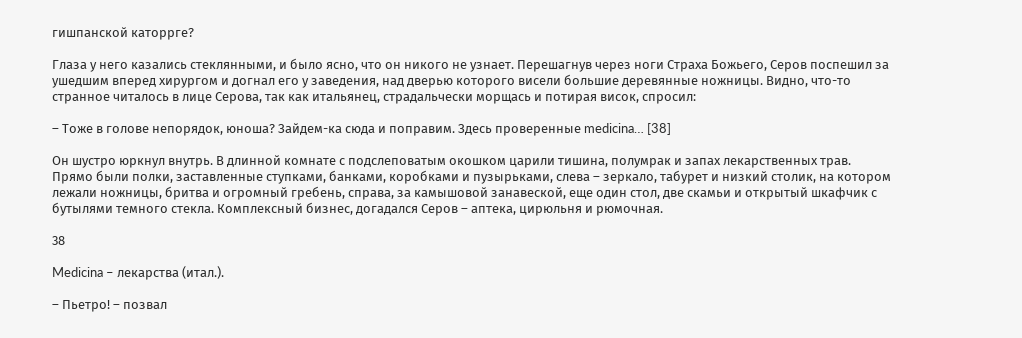гишпанской каторрге?

Глаза у него казались стеклянными, и было ясно, что он никого не узнает. Перешагнув через ноги Страха Божьего, Серов поспешил за ушедшим вперед хирургом и догнал его у заведения, над дверью которого висели большие деревянные ножницы. Видно, что-то странное читалось в лице Серова, так как итальянец, страдальчески морщась и потирая висок, спросил:

– Тоже в голове непорядок, юноша? Зайдем-ка сюда и поправим. Здесь проверенные medicina… [38]

Он шустро юркнул внутрь. В длинной комнате с подслеповатым окошком царили тишина, полумрак и запах лекарственных трав. Прямо были полки, заставленные ступками, банками, коробками и пузырьками, слева – зеркало, табурет и низкий столик, на котором лежали ножницы, бритва и огромный гребень, справа, за камышовой занавеской, еще один стол, две скамьи и открытый шкафчик с бутылями темного стекла. Комплексный бизнес, догадался Серов – аптека, цирюльня и рюмочная.

38

Medicina – лекарства (итал.).

– Пьетро! – позвал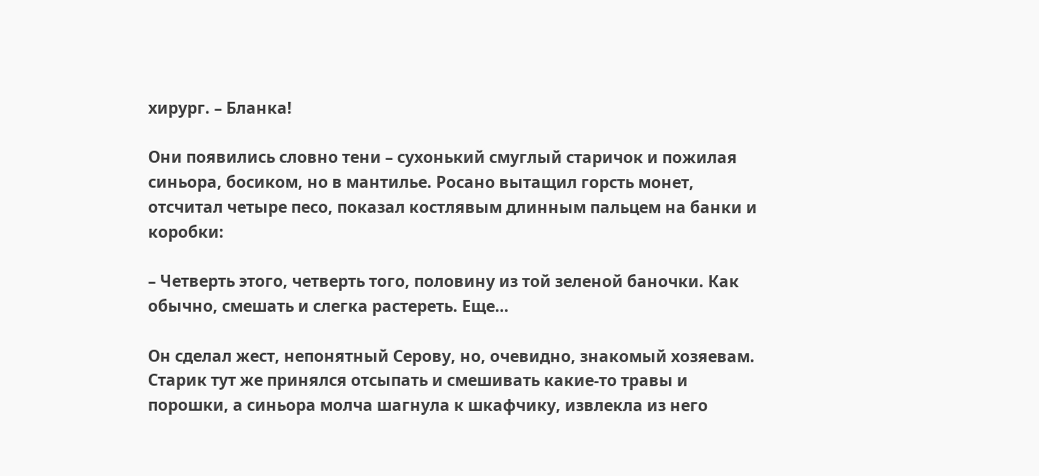хирург. – Бланка!

Они появились словно тени – сухонький смуглый старичок и пожилая синьора, босиком, но в мантилье. Росано вытащил горсть монет, отсчитал четыре песо, показал костлявым длинным пальцем на банки и коробки:

– Четверть этого, четверть того, половину из той зеленой баночки. Как обычно, смешать и слегка растереть. Еще…

Он сделал жест, непонятный Серову, но, очевидно, знакомый хозяевам. Старик тут же принялся отсыпать и смешивать какие-то травы и порошки, а синьора молча шагнула к шкафчику, извлекла из него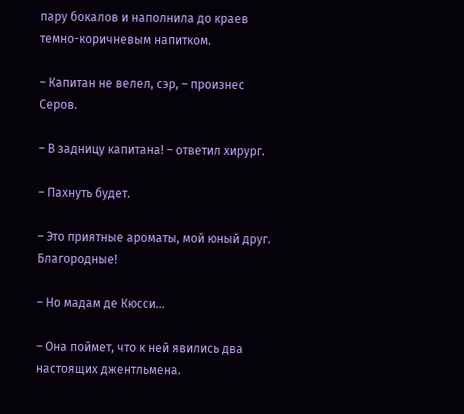пару бокалов и наполнила до краев темно-коричневым напитком.

– Капитан не велел, сэр, – произнес Серов.

– В задницу капитана! – ответил хирург.

– Пахнуть будет.

– Это приятные ароматы, мой юный друг. Благородные!

– Но мадам де Кюсси…

– Она поймет, что к ней явились два настоящих джентльмена.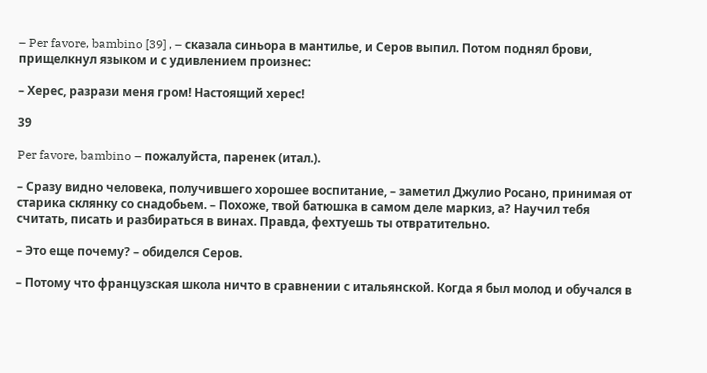– Per favore, bambino [39] , – сказала синьора в мантилье, и Серов выпил. Потом поднял брови, прищелкнул языком и с удивлением произнес:

– Херес, разрази меня гром! Настоящий херес!

39

Per favore, bambino – пожалуйста, паренек (итал.).

– Сразу видно человека, получившего хорошее воспитание, – заметил Джулио Росано, принимая от старика склянку со снадобьем. – Похоже, твой батюшка в самом деле маркиз, а? Научил тебя считать, писать и разбираться в винах. Правда, фехтуешь ты отвратительно.

– Это еще почему? – обиделся Серов.

– Потому что французская школа ничто в сравнении с итальянской. Когда я был молод и обучался в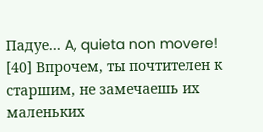Падуе… A, quieta non movere! [40] Впрочем, ты почтителен к старшим, не замечаешь их маленьких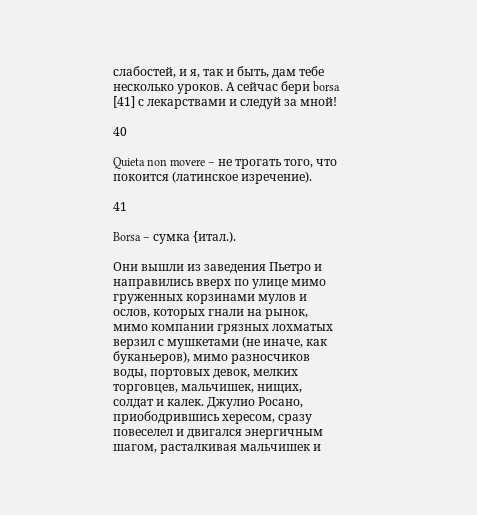слабостей, и я, так и быть, дам тебе несколько уроков. А сейчас бери borsa [41] с лекарствами и следуй за мной!

40

Quieta non movere – не трогать того, что покоится (латинское изречение).

41

Borsa – сумка {итал.).

Они вышли из заведения Пьетро и направились вверх по улице мимо груженных корзинами мулов и ослов, которых гнали на рынок, мимо компании грязных лохматых верзил с мушкетами (не иначе, как буканьеров), мимо разносчиков воды, портовых девок, мелких торговцев, мальчишек, нищих, солдат и калек. Джулио Росано, приободрившись хересом, сразу повеселел и двигался энергичным шагом, расталкивая мальчишек и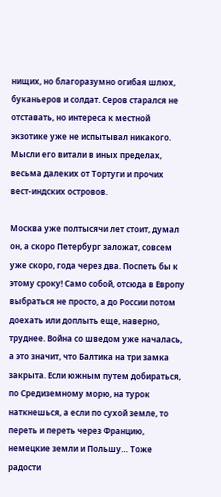нищих, но благоразумно огибая шлюх, буканьеров и солдат. Серов старался не отставать, но интереса к местной экзотике уже не испытывал никакого. Мысли его витали в иных пределах, весьма далеких от Тортуги и прочих вест-индских островов.

Москва уже полтысячи лет стоит, думал он, а скоро Петербург заложат, совсем уже скоро, года через два. Поспеть бы к этому сроку! Само собой, отсюда в Европу выбраться не просто, а до России потом доехать или доплыть еще, наверно, труднее. Война со шведом уже началась, а это значит, что Балтика на три замка закрыта. Если южным путем добираться, по Средиземному морю, на турок наткнешься, а если по сухой земле, то переть и переть через Францию, немецкие земли и Польшу… Тоже радости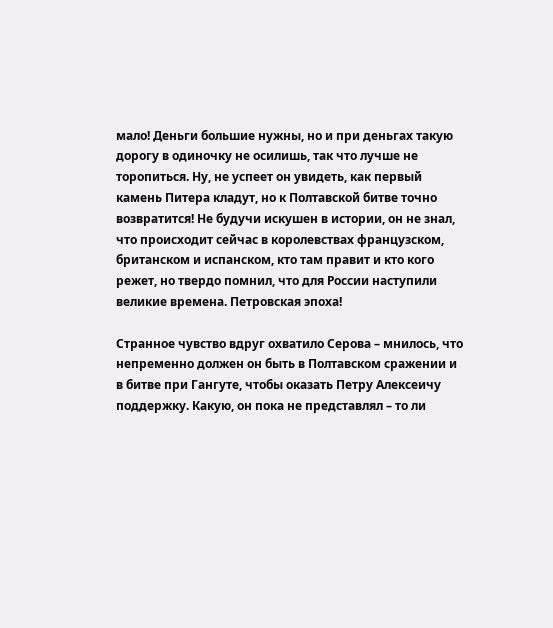мало! Деньги большие нужны, но и при деньгах такую дорогу в одиночку не осилишь, так что лучше не торопиться. Ну, не успеет он увидеть, как первый камень Питера кладут, но к Полтавской битве точно возвратится! Не будучи искушен в истории, он не знал, что происходит сейчас в королевствах французском, британском и испанском, кто там правит и кто кого режет, но твердо помнил, что для России наступили великие времена. Петровская эпоха!

Странное чувство вдруг охватило Серова – мнилось, что непременно должен он быть в Полтавском сражении и в битве при Гангуте, чтобы оказать Петру Алексеичу поддержку. Какую, он пока не представлял – то ли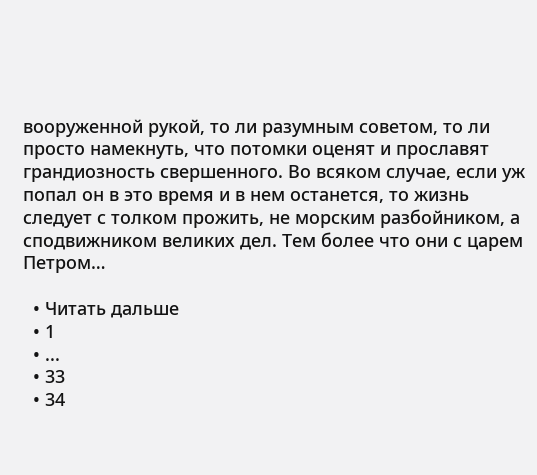вооруженной рукой, то ли разумным советом, то ли просто намекнуть, что потомки оценят и прославят грандиозность свершенного. Во всяком случае, если уж попал он в это время и в нем останется, то жизнь следует с толком прожить, не морским разбойником, а сподвижником великих дел. Тем более что они с царем Петром…

  • Читать дальше
  • 1
  • ...
  • 33
  • 34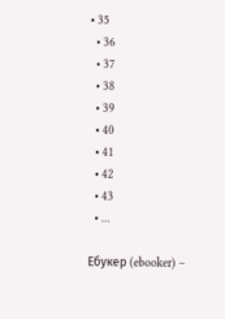• 35
  • 36
  • 37
  • 38
  • 39
  • 40
  • 41
  • 42
  • 43
  • ...

Ебукер (ebooker) –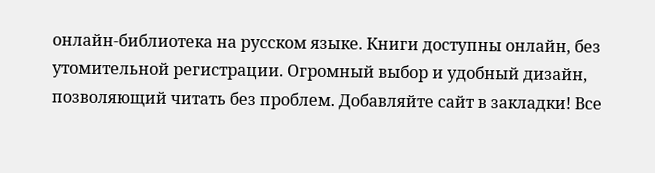онлайн-библиотека на русском языке. Книги доступны онлайн, без утомительной регистрации. Огромный выбор и удобный дизайн, позволяющий читать без проблем. Добавляйте сайт в закладки! Все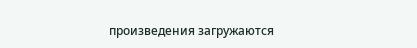произведения загружаются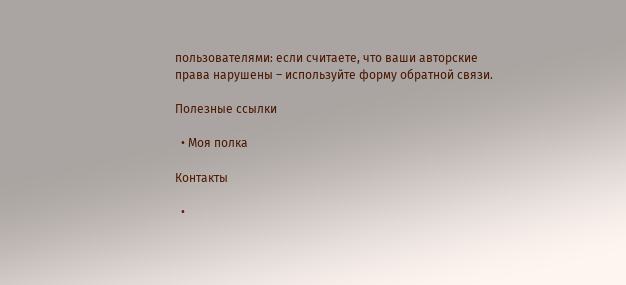пользователями: если считаете, что ваши авторские права нарушены – используйте форму обратной связи.

Полезные ссылки

  • Моя полка

Контакты

  •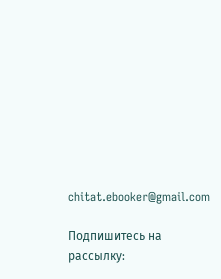chitat.ebooker@gmail.com

Подпишитесь на рассылку: